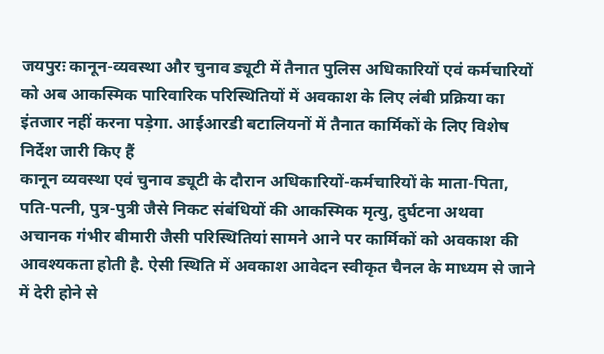जयपुरः कानून-व्यवस्था और चुनाव ड्यूटी में तैनात पुलिस अधिकारियों एवं कर्मचारियों को अब आकस्मिक पारिवारिक परिस्थितियों में अवकाश के लिए लंबी प्रक्रिया का इंतजार नहीं करना पड़ेगा. आईआरडी बटालियनों में तैनात कार्मिकों के लिए विशेष निर्देश जारी किए हैं
कानून व्यवस्था एवं चुनाव ड्यूटी के दौरान अधिकारियों-कर्मचारियों के माता-पिता, पति-पत्नी, पुत्र-पुत्री जैसे निकट संबंधियों की आकस्मिक मृत्यु, दुर्घटना अथवा अचानक गंभीर बीमारी जैसी परिस्थितियां सामने आने पर कार्मिकों को अवकाश की आवश्यकता होती है. ऐसी स्थिति में अवकाश आवेदन स्वीकृत चैनल के माध्यम से जाने में देरी होने से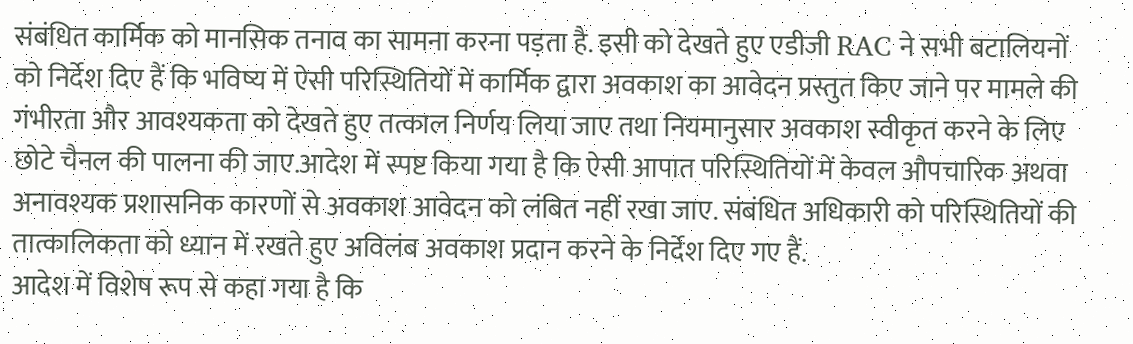संबंधित कार्मिक को मानसिक तनाव का सामना करना पड़ता है. इसी को देखते हुए एडीजी RAC ने सभी बटालियनों को निर्देश दिए हैं कि भविष्य में ऐसी परिस्थितियों में कार्मिक द्वारा अवकाश का आवेदन प्रस्तुत किए जाने पर मामले की गंभीरता और आवश्यकता को देखते हुए तत्काल निर्णय लिया जाए तथा नियमानुसार अवकाश स्वीकृत करने के लिए छोटे चैनल की पालना की जाए.आदेश में स्पष्ट किया गया है कि ऐसी आपात परिस्थितियों में केवल औपचारिक अथवा अनावश्यक प्रशासनिक कारणों से अवकाश आवेदन को लंबित नहीं रखा जाए. संबंधित अधिकारी को परिस्थितियों की तात्कालिकता को ध्यान में रखते हुए अविलंब अवकाश प्रदान करने के निर्देश दिए गए हैं.
आदेश में विशेष रूप से कहा गया है कि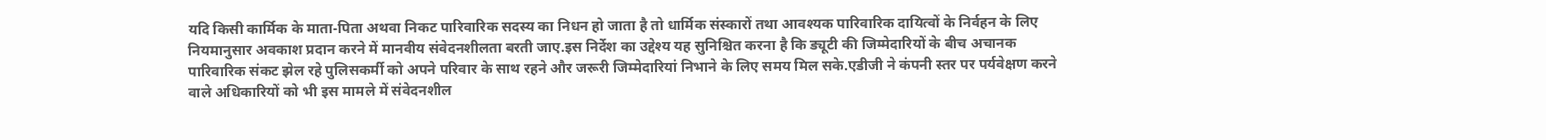यदि किसी कार्मिक के माता-पिता अथवा निकट पारिवारिक सदस्य का निधन हो जाता है तो धार्मिक संस्कारों तथा आवश्यक पारिवारिक दायित्वों के निर्वहन के लिए नियमानुसार अवकाश प्रदान करने में मानवीय संवेदनशीलता बरती जाए.इस निर्देश का उद्देश्य यह सुनिश्चित करना है कि ड्यूटी की जिम्मेदारियों के बीच अचानक पारिवारिक संकट झेल रहे पुलिसकर्मी को अपने परिवार के साथ रहने और जरूरी जिम्मेदारियां निभाने के लिए समय मिल सके.एडीजी ने कंपनी स्तर पर पर्यवेक्षण करने वाले अधिकारियों को भी इस मामले में संवेदनशील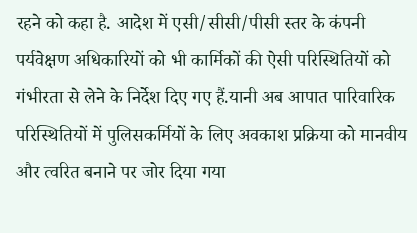रहने को कहा है. आदेश में एसी/सीसी/पीसी स्तर के कंपनी पर्यवेक्षण अधिकारियों को भी कार्मिकों की ऐसी परिस्थितियों को गंभीरता से लेने के निर्देश दिए गए हैं.यानी अब आपात पारिवारिक परिस्थितियों में पुलिसकर्मियों के लिए अवकाश प्रक्रिया को मानवीय और त्वरित बनाने पर जोर दिया गया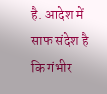है. आदेश में साफ संदेश है कि गंभीर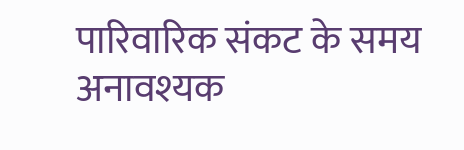पारिवारिक संकट के समय अनावश्यक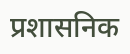प्रशासनिक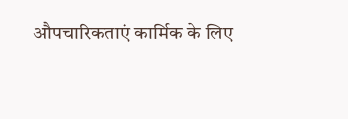औपचारिकताएं कार्मिक के लिए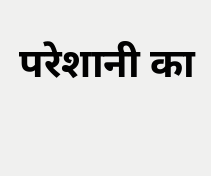परेशानी का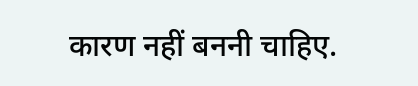कारण नहीं बननी चाहिए.